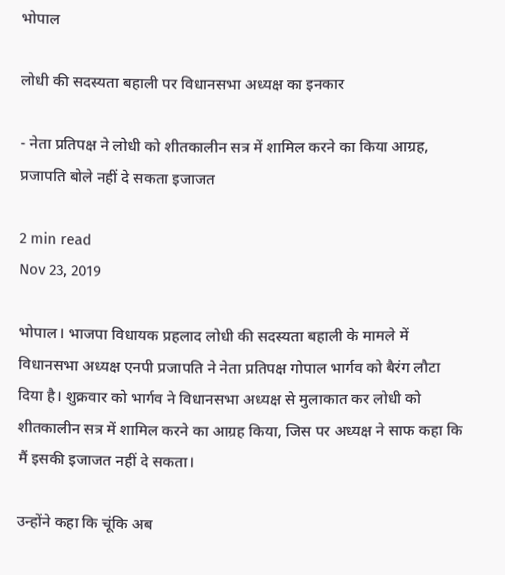भोपाल

लोधी की सदस्यता बहाली पर विधानसभा अध्यक्ष का इनकार

- नेता प्रतिपक्ष ने लोधी को शीतकालीन सत्र में शामिल करने का किया आग्रह, प्रजापति बोले नहीं दे सकता इजाजत

2 min read
Nov 23, 2019

भोपाल। भाजपा विधायक प्रहलाद लोधी की सदस्यता बहाली के मामले में विधानसभा अध्यक्ष एनपी प्रजापति ने नेता प्रतिपक्ष गोपाल भार्गव को बैरंग लौटा दिया है। शुक्रवार को भार्गव ने विधानसभा अध्यक्ष से मुलाकात कर लोधी को शीतकालीन सत्र में शामिल करने का आग्रह किया, जिस पर अध्यक्ष ने साफ कहा कि मैं इसकी इजाजत नहीं दे सकता।

उन्होंने कहा कि चूंकि अब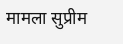मामला सुप्रीम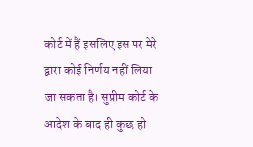कोर्ट में हैं इसलिए इस पर मेरे द्वारा कोई निर्णय नहीं लिया जा सकता है। सुप्रीम कोर्ट के आदेश के बाद ही कुछ हो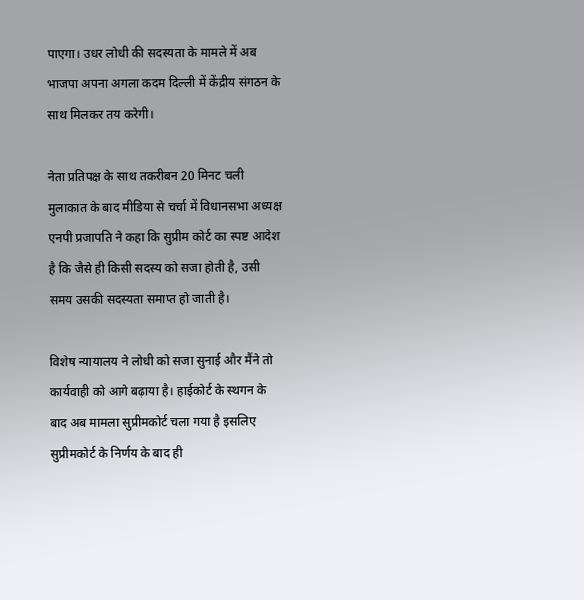पाएगा। उधर लोधी की सदस्यता के मामले में अब भाजपा अपना अगला कदम दिल्ली में केंद्रीय संगठन के साथ मिलकर तय करेगी।

नेता प्रतिपक्ष के साथ तकरीबन 20 मिनट चली मुलाकात के बाद मीडिया से चर्चा में विधानसभा अध्यक्ष एनपी प्रजापति ने कहा कि सुप्रीम कोर्ट का स्पष्ट आदेश है कि जैसे ही किसी सदस्य को सजा होती है, उसी समय उसकी सदस्यता समाप्त हो जाती है।

विशेष न्यायालय ने लोधी को सजा सुनाई और मैंने तो कार्यवाही को आगे बढ़ाया है। हाईकोर्ट के स्थगन के बाद अब मामला सुप्रीमकोर्ट चला गया है इसलिए सुप्रीमकोर्ट के निर्णय के बाद ही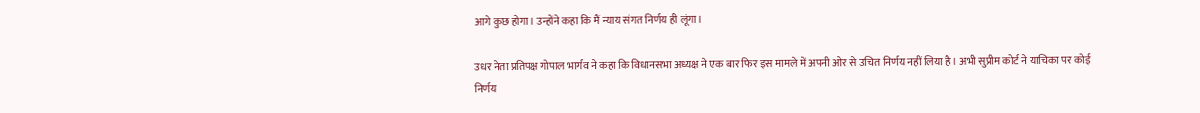आगे कुछ होगा। उन्होंने कहा कि मैं न्याय संगत निर्णय ही लूंगा।

उधर नेता प्रतिपक्ष गोपाल भार्गव ने कहा कि विधानसभा अध्यक्ष ने एक बार फिर इस मामले में अपनी ओर से उचित निर्णय नहीं लिया है। अभी सुप्रीम कोर्ट ने याचिका पर कोई निर्णय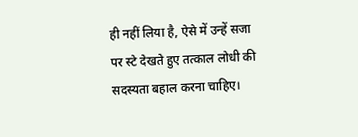ही नहीं लिया है, ऐसे में उन्हें सजा पर स्टे देखते हुए तत्काल लोधी की सदस्यता बहाल करना चाहिए।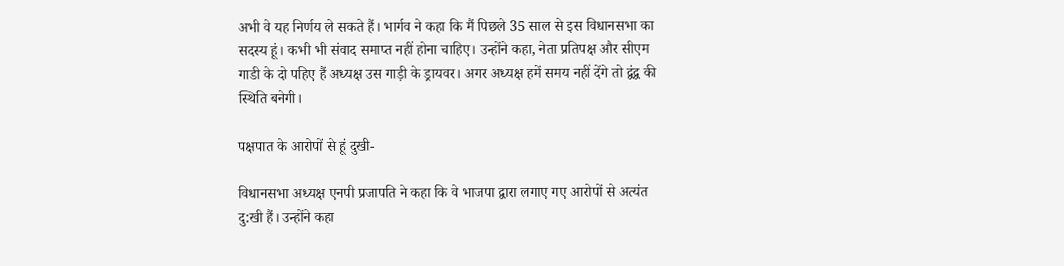अभी वे यह निर्णय ले सकते हैं। भार्गव ने कहा कि मैं पिछले 35 साल से इस विधानसभा का सदस्य हूं। कभी भी संवाद समाप्त नहीं होना चाहिए। उन्होंने कहा, नेता प्रतिपक्ष और सीएम गाडी के दो पहिए हैं अध्यक्ष उस गाड़ी के ड्रायवर। अगर अध्यक्ष हमें समय नहीं देंगे तो द्वंद्व की स्थिति बनेगी।

पक्षपात के आरोपों से हूं दुखी-

विधानसभा अध्यक्ष एनपी प्रजापति ने कहा कि वे भाजपा द्वारा लगाए गए आरोपों से अत्यंत दु:खी हैं। उन्होंने कहा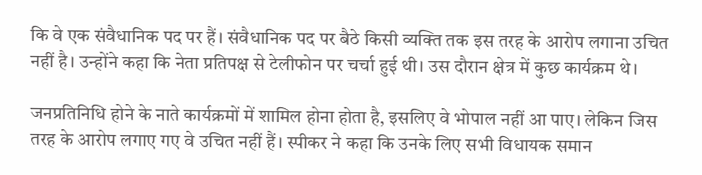कि वे एक संवैधानिक पद पर हैं। संवैधानिक पद पर बैठे किसी व्यक्ति तक इस तरह के आरोप लगाना उचित नहीं है। उन्होंने कहा कि नेता प्रतिपक्ष से टेलीफोन पर चर्चा हुई थी। उस दौरान क्षेत्र में कुछ कार्यक्रम थे।

जनप्रतिनिधि होने के नाते कार्यक्रमों में शामिल होना होता है, इसलिए वे भोपाल नहीं आ पाए। लेकिन जिस तरह के आरोप लगाए गए वे उचित नहीं हैं। स्पीकर ने कहा कि उनके लिए सभी विधायक समान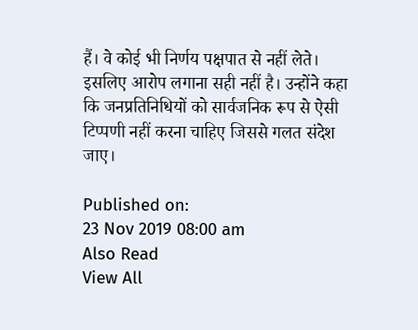हैं। वे कोई भी निर्णय पक्षपात से नहीं लेते। इसलिए आरोप लगाना सही नहीं है। उन्होंने कहा कि जनप्रतिनिधियों को सार्वजनिक रूप से ऐसी टिप्पणी नहीं करना चाहिए जिससे गलत संदेश जाए।

Published on:
23 Nov 2019 08:00 am
Also Read
View All